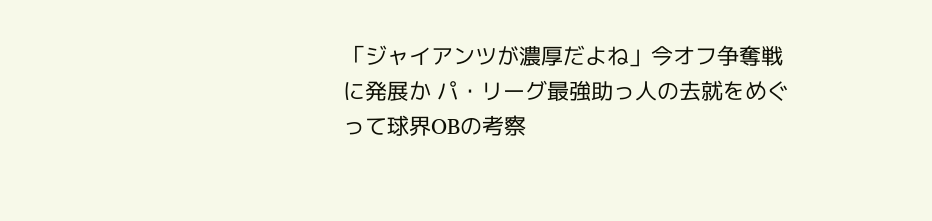「ジャイアンツが濃厚だよね」今オフ争奪戦に発展か パ・リーグ最強助っ人の去就をめぐって球界OBの考察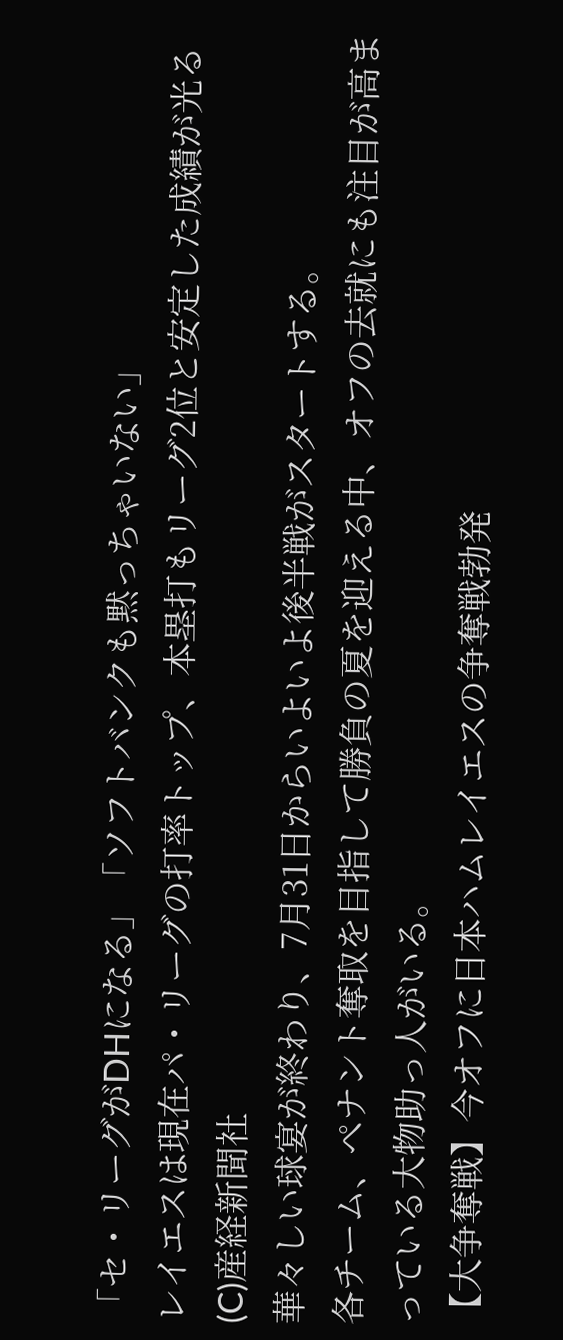「セ・リーグがDHになる」「ソフトバンクも黙っちゃいない」
レイエスは現在パ・リーグの打率トップ、本塁打もリーグ2位と安定した成績が光る(C)産経新聞社
華々しい球宴が終わり、7月31日からいよいよ後半戦がスタートする。
各チーム、ペナント奪取を目指して勝負の夏を迎える中、オフの去就にも注目が高まっている大物助っ人がいる。
【大争奪戦】今オフに日本ハムレイエスの争奪戦勃発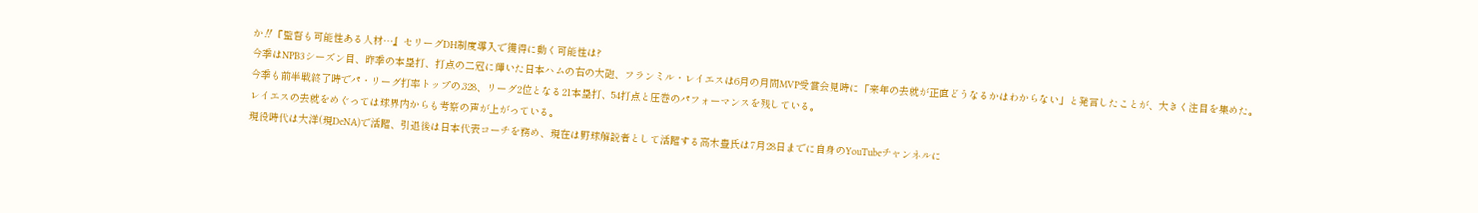か‼『監督も可能性ある人材…』セリーグDH制度導入で獲得に動く可能性は?
今季はNPB3シーズン目、昨季の本塁打、打点の二冠に輝いた日本ハムの右の大砲、フランミル・レイエスは6月の月間MVP受賞会見時に「来年の去就が正直どうなるかはわからない」と発言したことが、大きく注目を集めた。
今季も前半戦終了時でパ・リーグ打率トップの.328、リーグ2位となる21本塁打、54打点と圧巻のパフォーマンスを残している。
レイエスの去就をめぐっては球界内からも考察の声が上がっている。
現役時代は大洋(現DeNA)で活躍、引退後は日本代表コーチを務め、現在は野球解説者として活躍する高木豊氏は7月28日までに自身のYouTubeチャンネルに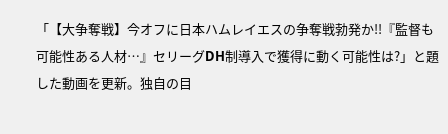「【大争奪戦】今オフに日本ハムレイエスの争奪戦勃発か!!『監督も可能性ある人材…』セリーグDH制導入で獲得に動く可能性は?」と題した動画を更新。独自の目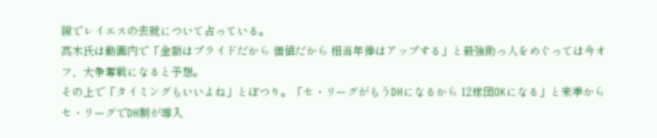線でレイエスの去就について占っている。
高木氏は動画内で「金額はプライドだから 価値だから 相当年俸はアップする」と最強助っ人をめぐっては今オフ、大争奪戦になると予想。
その上で「タイミングもいいよね」とぽつり。「セ・リーグがもうDHになるから 12球団OKになる」と来季からセ・リーグでDH制が導入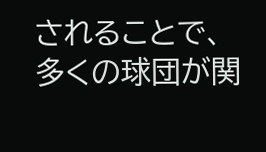されることで、多くの球団が関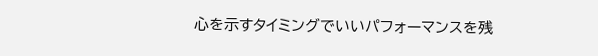心を示すタイミングでいいパフォーマンスを残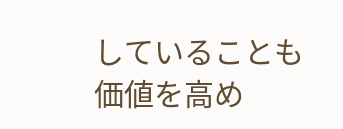していることも価値を高め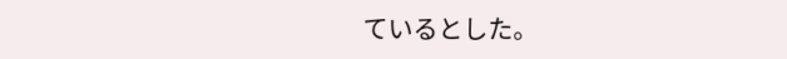ているとした。